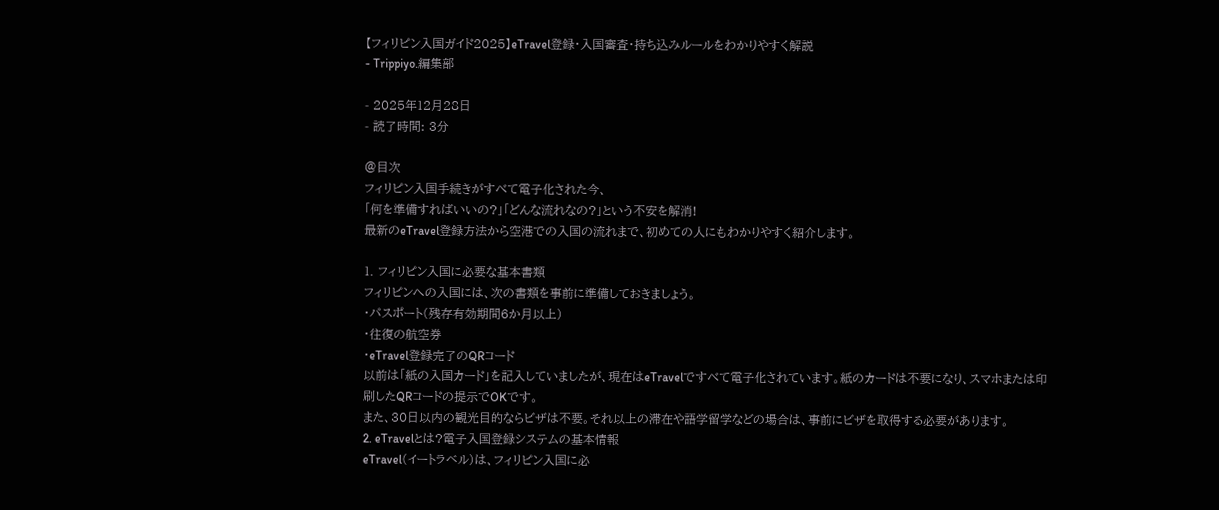【フィリピン入国ガイド2025】eTravel登録・入国審査・持ち込みルールをわかりやすく解説
- Trippiyo.編集部

- 2025年12月28日
- 読了時間: 3分

@目次
フィリピン入国手続きがすべて電子化された今、
「何を準備すればいいの?」「どんな流れなの?」という不安を解消!
最新のeTravel登録方法から空港での入国の流れまで、初めての人にもわかりやすく紹介します。

1. フィリピン入国に必要な基本書類
フィリピンへの入国には、次の書類を事前に準備しておきましょう。
・パスポート(残存有効期間6か月以上)
・往復の航空券
・eTravel登録完了のQRコード
以前は「紙の入国カード」を記入していましたが、現在はeTravelですべて電子化されています。紙のカードは不要になり、スマホまたは印刷したQRコードの提示でOKです。
また、30日以内の観光目的ならビザは不要。それ以上の滞在や語学留学などの場合は、事前にビザを取得する必要があります。
2. eTravelとは?電子入国登録システムの基本情報
eTravel(イートラベル)は、フィリピン入国に必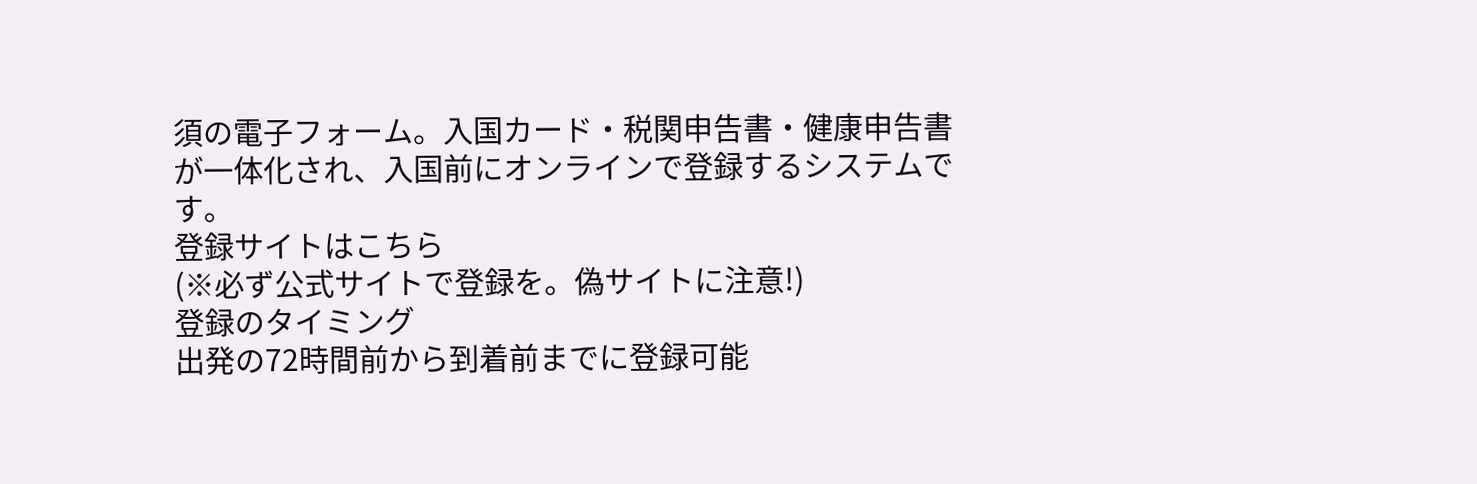須の電子フォーム。入国カード・税関申告書・健康申告書が一体化され、入国前にオンラインで登録するシステムです。
登録サイトはこちら
(※必ず公式サイトで登録を。偽サイトに注意!)
登録のタイミング
出発の72時間前から到着前までに登録可能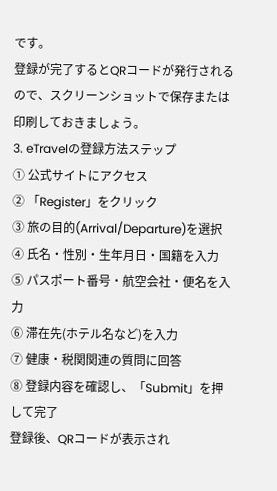です。
登録が完了するとQRコードが発行されるので、スクリーンショットで保存または印刷しておきましょう。
3. eTravelの登録方法ステップ
① 公式サイトにアクセス
② 「Register」をクリック
③ 旅の目的(Arrival/Departure)を選択
④ 氏名・性別・生年月日・国籍を入力
⑤ パスポート番号・航空会社・便名を入力
⑥ 滞在先(ホテル名など)を入力
⑦ 健康・税関関連の質問に回答
⑧ 登録内容を確認し、「Submit」を押して完了
登録後、QRコードが表示され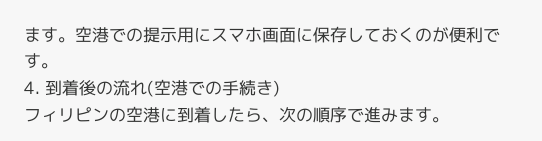ます。空港での提示用にスマホ画面に保存しておくのが便利です。
4. 到着後の流れ(空港での手続き)
フィリピンの空港に到着したら、次の順序で進みます。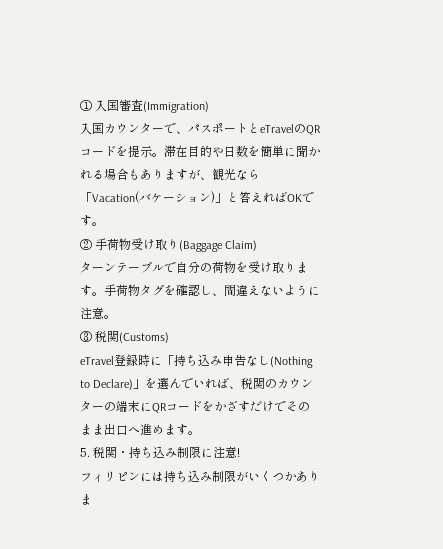① 入国審査(Immigration)
入国カウンターで、パスポートとeTravelのQRコードを提示。滞在目的や日数を簡単に聞かれる場合もありますが、観光なら「Vacation(バケーション)」と答えればOKです。
② 手荷物受け取り(Baggage Claim)
ターンテーブルで自分の荷物を受け取ります。手荷物タグを確認し、間違えないように注意。
③ 税関(Customs)
eTravel登録時に「持ち込み申告なし(Nothing to Declare)」を選んでいれば、税関のカウンターの端末にQRコードをかざすだけでそのまま出口へ進めます。
5. 税関・持ち込み制限に注意!
フィリピンには持ち込み制限がいくつかありま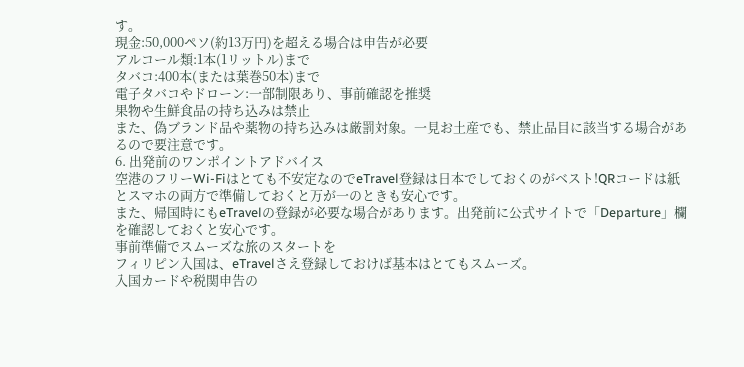す。
現金:50,000ペソ(約13万円)を超える場合は申告が必要
アルコール類:1本(1リットル)まで
タバコ:400本(または葉巻50本)まで
電子タバコやドローン:一部制限あり、事前確認を推奨
果物や生鮮食品の持ち込みは禁止
また、偽ブランド品や薬物の持ち込みは厳罰対象。一見お土産でも、禁止品目に該当する場合があるので要注意です。
6. 出発前のワンポイントアドバイス
空港のフリーWi-Fiはとても不安定なのでeTravel登録は日本でしておくのがベスト!QRコードは紙とスマホの両方で準備しておくと万が一のときも安心です。
また、帰国時にもeTravelの登録が必要な場合があります。出発前に公式サイトで「Departure」欄を確認しておくと安心です。
事前準備でスムーズな旅のスタートを
フィリピン入国は、eTravelさえ登録しておけば基本はとてもスムーズ。
入国カードや税関申告の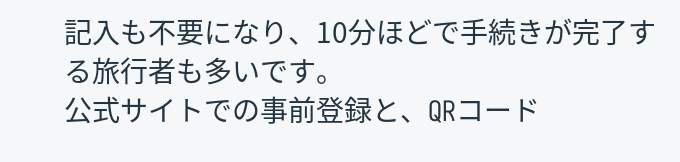記入も不要になり、10分ほどで手続きが完了する旅行者も多いです。
公式サイトでの事前登録と、QRコード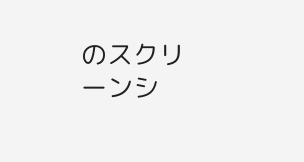のスクリーンシ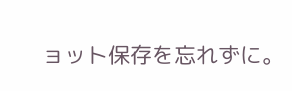ョット保存を忘れずに。